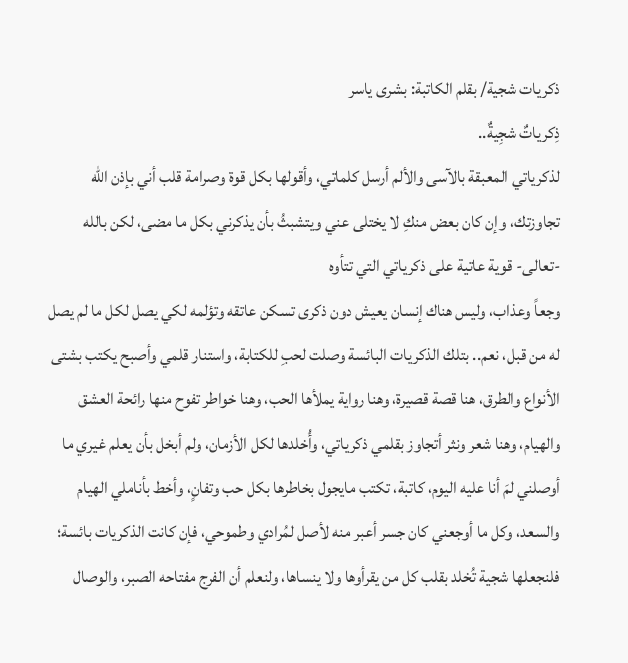ذكريات شجية/ بقلم الكاتبة: بشرى ياسر
ذِكرياتٌ شجِيةٌ..
لذكرياتي المعبقة بالآسى والألم أرسل كلماتي، وأقولها بكل قوة وصرامة قلب أني بإذن الله تجاوزتك، وإن كان بعض منكِ لا يختلى عني ويتشبثُ بأن يذكرني بكل ما مضى، لكن بالله -تعالى- قوية عاتية على ذكرياتي التي تتأوه
وجعاً وعذاب، وليس هناك إنسان يعيش دون ذكرى تسكن عاتقه وتؤلمه لكي يصل لكل ما لم يصل له من قبل، نعم.. بتلك الذكريات البائسة وصلت لحبِ للكتابة، واستنار قلمي وأصبح يكتب بشتى الأنواع والطرق، هنا قصة قصيرة، وهنا رواية يملأها الحب، وهنا خواطر تفوح منها رائحة العشق والهيام، وهنا شعر ونثر أتجاوز بقلمي ذكرياتي، وأُخلدها لكل الأزمان، ولم أبخل بأن يعلم غيري ما أوصلني لمَ أنا عليه اليوم، كاتبة، تكتب مايجول بخاطرها بكل حب وتفانٍ، وأخط بأناملي الهيام والسعد، وكل ما أوجعني كان جسر أعبر منه لأصل لمُرادي وطموحي، فإن كانت الذكريات بائسة؛ فلنجعلها شجية تُخلد بقلب كل من يقرأوها ولا ينساها، ولنعلم أن الفرج مفتاحه الصبر، والوصال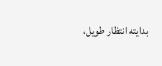بدايته انتظار طويل،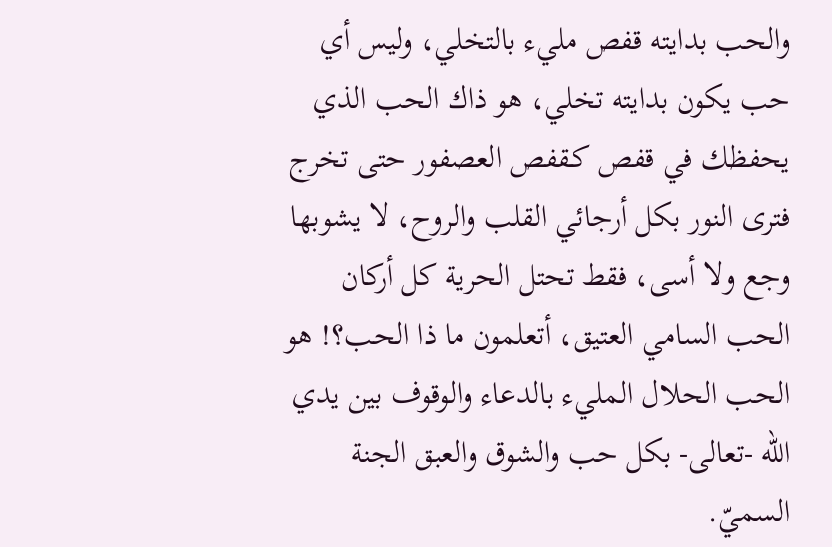والحب بدايته قفص مليء بالتخلي، وليس أي حب يكون بدايته تخلي، هو ذاك الحب الذي يحفظك في قفص كـقفص العصفور حتى تخرج فترى النور بكل أرجائي القلب والروح، لا يشوبها وجع ولا أسى، فقط تحتل الحرية كل أركان الحب السامي العتيق، أتعلمون ما ذا الحب؟! هو الحب الحلال المليء بالدعاء والوقوف بين يدي الله -تعالى- بكل حب والشوق والعبق الجنة السميّ.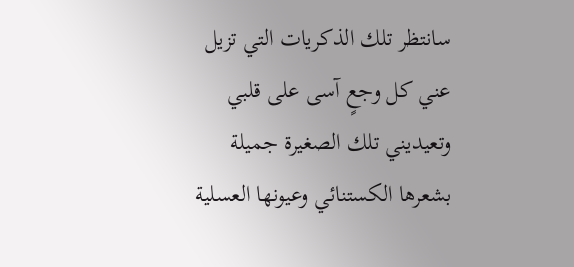سانتظر تلك الذكريات التي تزيل عني كل وجعٍ آسى على قلبي وتعيديني تلك الصغيرة جميلة بشعرها الكستنائي وعيونها العسلية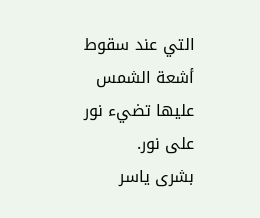التي عند سقوط أشعة الشمس عليها تضيء نور على نور.
بشرى ياسر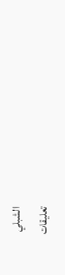الشبلي
تعليقات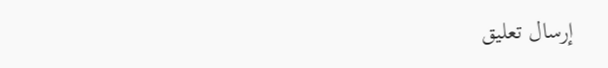إرسال تعليق